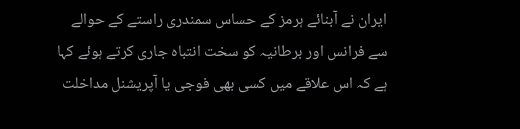ایران نے آبنائے ہرمز کے حساس سمندری راستے کے حوالے سے فرانس اور برطانیہ کو سخت انتباہ جاری کرتے ہوئے کہا ہے کہ اس علاقے میں کسی بھی فوجی یا آپریشنل مداخلت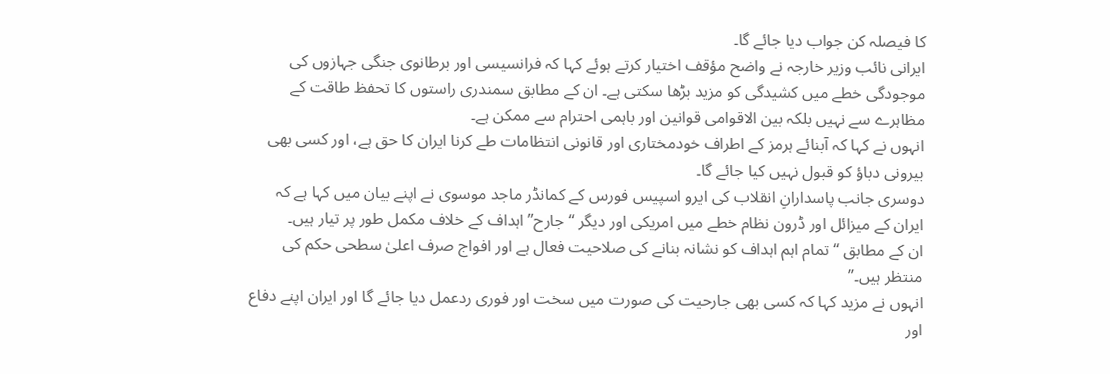کا فیصلہ کن جواب دیا جائے گا۔
ایرانی نائب وزیر خارجہ نے واضح مؤقف اختیار کرتے ہوئے کہا کہ فرانسیسی اور برطانوی جنگی جہازوں کی موجودگی خطے میں کشیدگی کو مزید بڑھا سکتی ہے۔ ان کے مطابق سمندری راستوں کا تحفظ طاقت کے مظاہرے سے نہیں بلکہ بین الاقوامی قوانین اور باہمی احترام سے ممکن ہے۔
انہوں نے کہا کہ آبنائے ہرمز کے اطراف خودمختاری اور قانونی انتظامات طے کرنا ایران کا حق ہے، اور کسی بھی بیرونی دباؤ کو قبول نہیں کیا جائے گا۔
دوسری جانب پاسدارانِ انقلاب کی ایرو اسپیس فورس کے کمانڈر ماجد موسوی نے اپنے بیان میں کہا ہے کہ ایران کے میزائل اور ڈرون نظام خطے میں امریکی اور دیگر “جارح” اہداف کے خلاف مکمل طور پر تیار ہیں۔
ان کے مطابق “تمام اہم اہداف کو نشانہ بنانے کی صلاحیت فعال ہے اور افواج صرف اعلیٰ سطحی حکم کی منتظر ہیں۔”
انہوں نے مزید کہا کہ کسی بھی جارحیت کی صورت میں سخت اور فوری ردعمل دیا جائے گا اور ایران اپنے دفاع اور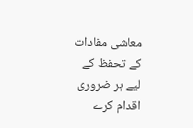معاشی مفادات کے تحفظ کے لیے ہر ضروری اقدام کرے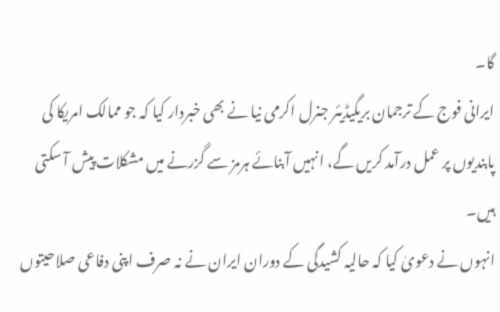گا۔
ایرانی فوج کے ترجمان بریگیڈیئر جنرل اکرمی نیا نے بھی خبردار کیا کہ جو ممالک امریکا کی پابندیوں پر عمل درآمد کریں گے، انہیں آبنائے ہرمز سے گزرنے میں مشکلات پیش آ سکتی ہیں۔
انہوں نے دعویٰ کیا کہ حالیہ کشیدگی کے دوران ایران نے نہ صرف اپنی دفاعی صلاحیتوں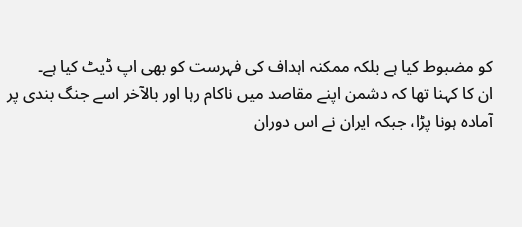کو مضبوط کیا ہے بلکہ ممکنہ اہداف کی فہرست کو بھی اپ ڈیٹ کیا ہے۔
ان کا کہنا تھا کہ دشمن اپنے مقاصد میں ناکام رہا اور بالآخر اسے جنگ بندی پر آمادہ ہونا پڑا، جبکہ ایران نے اس دوران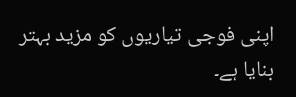اپنی فوجی تیاریوں کو مزید بہتر بنایا ہے۔